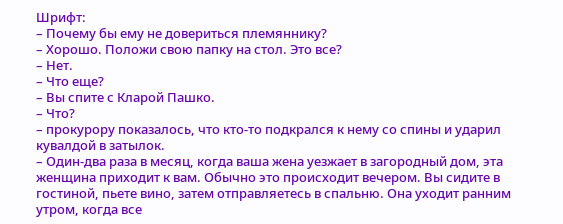Шрифт:
– Почему бы ему не довериться племяннику?
– Хорошо. Положи свою папку на стол. Это все?
– Нет.
– Что еще?
– Вы спите с Кларой Пашко.
– Что?
– прокурору показалось, что кто-то подкрался к нему со спины и ударил кувалдой в затылок.
– Один-два раза в месяц, когда ваша жена уезжает в загородный дом, эта женщина приходит к вам. Обычно это происходит вечером. Вы сидите в гостиной, пьете вино, затем отправляетесь в спальню. Она уходит ранним утром, когда все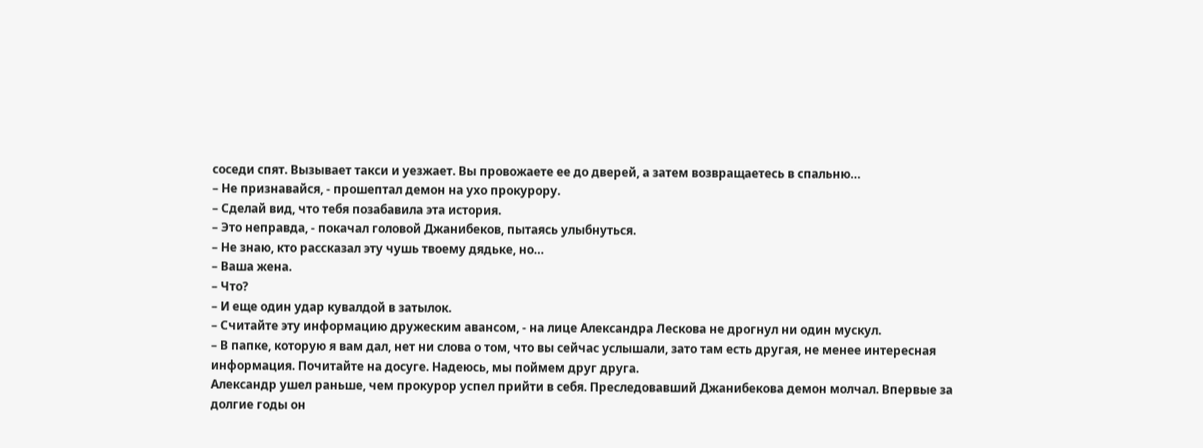соседи спят. Вызывает такси и уезжает. Вы провожаете ее до дверей, а затем возвращаетесь в спальню…
– Не признавайся, - прошептал демон на ухо прокурору.
– Сделай вид, что тебя позабавила эта история.
– Это неправда, - покачал головой Джанибеков, пытаясь улыбнуться.
– Не знаю, кто рассказал эту чушь твоему дядьке, но…
– Ваша жена.
– Что?
– И еще один удар кувалдой в затылок.
– Считайте эту информацию дружеским авансом, - на лице Александра Лескова не дрогнул ни один мускул.
– В папке, которую я вам дал, нет ни слова о том, что вы сейчас услышали, зато там есть другая, не менее интересная информация. Почитайте на досуге. Надеюсь, мы поймем друг друга.
Александр ушел раньше, чем прокурор успел прийти в себя. Преследовавший Джанибекова демон молчал. Впервые за долгие годы он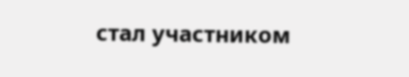стал участником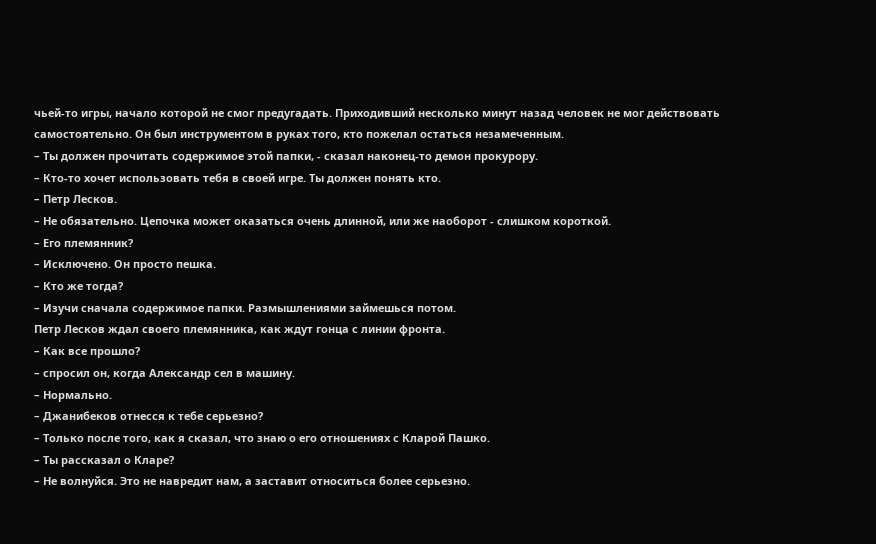чьей-то игры, начало которой не смог предугадать. Приходивший несколько минут назад человек не мог действовать самостоятельно. Он был инструментом в руках того, кто пожелал остаться незамеченным.
– Ты должен прочитать содержимое этой папки, - сказал наконец-то демон прокурору.
– Кто-то хочет использовать тебя в своей игре. Ты должен понять кто.
– Петр Лесков.
– Не обязательно. Цепочка может оказаться очень длинной, или же наоборот - слишком короткой.
– Его племянник?
– Исключено. Он просто пешка.
– Кто же тогда?
– Изучи сначала содержимое папки. Размышлениями займешься потом.
Петр Лесков ждал своего племянника, как ждут гонца с линии фронта.
– Как все прошло?
– спросил он, когда Александр сел в машину.
– Нормально.
– Джанибеков отнесся к тебе серьезно?
– Только после того, как я сказал, что знаю о его отношениях с Кларой Пашко.
– Ты рассказал о Кларе?
– Не волнуйся. Это не навредит нам, а заставит относиться более серьезно.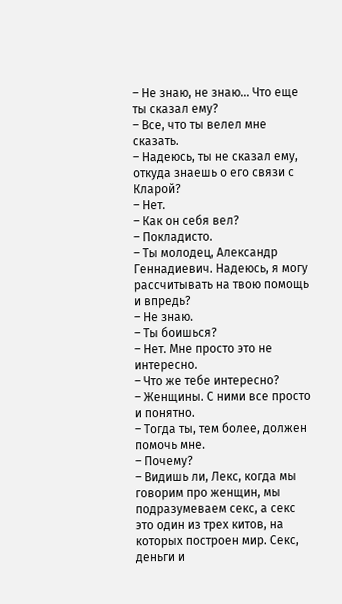– Не знаю, не знаю… Что еще ты сказал ему?
– Все, что ты велел мне сказать.
– Надеюсь, ты не сказал ему, откуда знаешь о его связи с Кларой?
– Нет.
– Как он себя вел?
– Покладисто.
– Ты молодец, Александр Геннадиевич. Надеюсь, я могу рассчитывать на твою помощь и впредь?
– Не знаю.
– Ты боишься?
– Нет. Мне просто это не интересно.
– Что же тебе интересно?
– Женщины. С ними все просто и понятно.
– Тогда ты, тем более, должен помочь мне.
– Почему?
– Видишь ли, Лекс, когда мы говорим про женщин, мы подразумеваем секс, а секс это один из трех китов, на которых построен мир. Секс, деньги и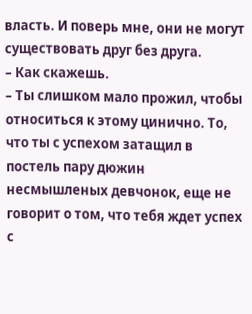власть. И поверь мне, они не могут существовать друг без друга.
– Как скажешь.
– Ты слишком мало прожил, чтобы относиться к этому цинично. То, что ты с успехом затащил в постель пару дюжин несмышленых девчонок, еще не говорит о том, что тебя ждет успех с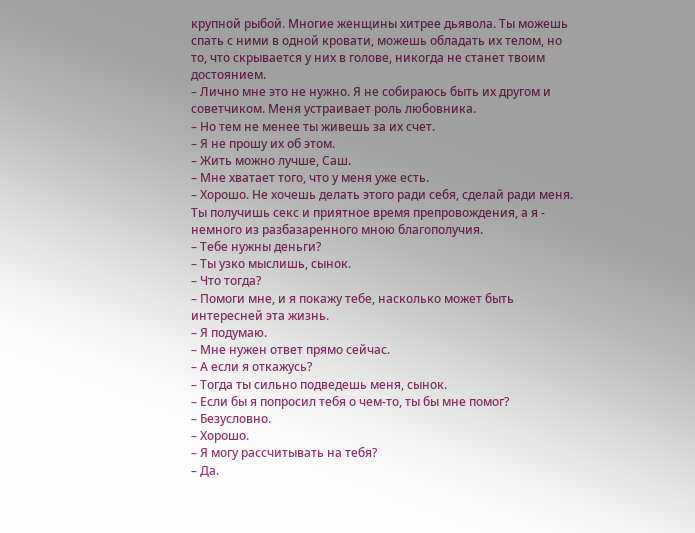крупной рыбой. Многие женщины хитрее дьявола. Ты можешь спать с ними в одной кровати, можешь обладать их телом, но то, что скрывается у них в голове, никогда не станет твоим достоянием.
– Лично мне это не нужно. Я не собираюсь быть их другом и советчиком. Меня устраивает роль любовника.
– Но тем не менее ты живешь за их счет.
– Я не прошу их об этом.
– Жить можно лучше, Саш.
– Мне хватает того, что у меня уже есть.
– Хорошо. Не хочешь делать этого ради себя, сделай ради меня. Ты получишь секс и приятное время препровождения, а я - немного из разбазаренного мною благополучия.
– Тебе нужны деньги?
– Ты узко мыслишь, сынок.
– Что тогда?
– Помоги мне, и я покажу тебе, насколько может быть интересней эта жизнь.
– Я подумаю.
– Мне нужен ответ прямо сейчас.
– А если я откажусь?
– Тогда ты сильно подведешь меня, сынок.
– Если бы я попросил тебя о чем-то, ты бы мне помог?
– Безусловно.
– Хорошо.
– Я могу рассчитывать на тебя?
– Да.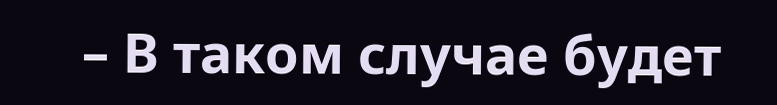– В таком случае будет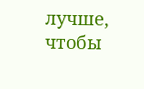лучше, чтобы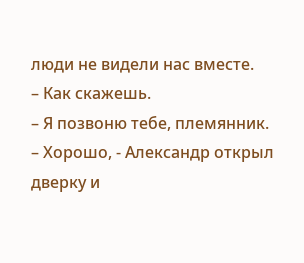люди не видели нас вместе.
– Как скажешь.
– Я позвоню тебе, племянник.
– Хорошо, - Александр открыл дверку и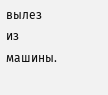вылез из машины.